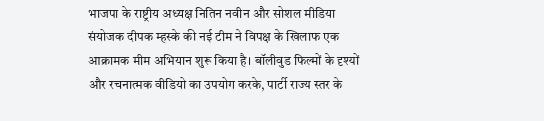भाजपा के राष्ट्रीय अध्यक्ष नितिन नवीन और सोशल मीडिया संयोजक दीपक म्हस्के की नई टीम ने विपक्ष के खिलाफ एक आक्रामक मीम अभियान शुरू किया है। बॉलीवुड फिल्मों के दृश्यों और रचनात्मक वीडियो का उपयोग करके, पार्टी राज्य स्तर के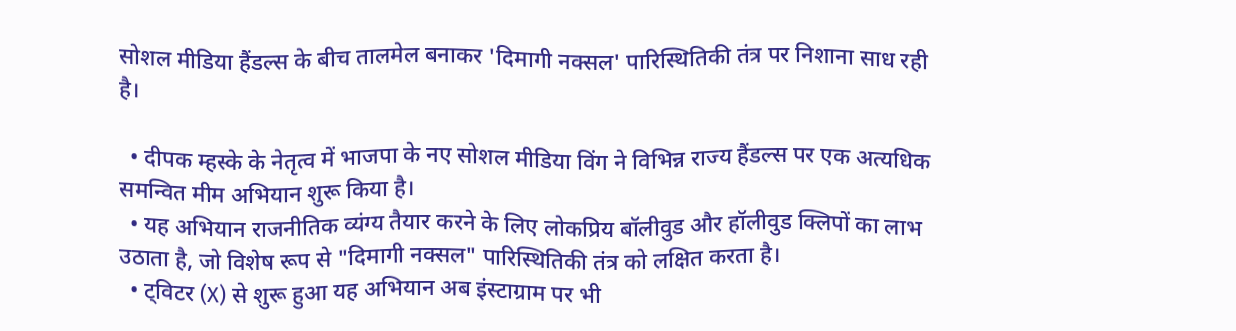सोशल मीडिया हैंडल्स के बीच तालमेल बनाकर 'दिमागी नक्सल' पारिस्थितिकी तंत्र पर निशाना साध रही है।

  • दीपक म्हस्के के नेतृत्व में भाजपा के नए सोशल मीडिया विंग ने विभिन्न राज्य हैंडल्स पर एक अत्यधिक समन्वित मीम अभियान शुरू किया है।
  • यह अभियान राजनीतिक व्यंग्य तैयार करने के लिए लोकप्रिय बॉलीवुड और हॉलीवुड क्लिपों का लाभ उठाता है, जो विशेष रूप से "दिमागी नक्सल" पारिस्थितिकी तंत्र को लक्षित करता है।
  • ट्विटर (X) से शुरू हुआ यह अभियान अब इंस्टाग्राम पर भी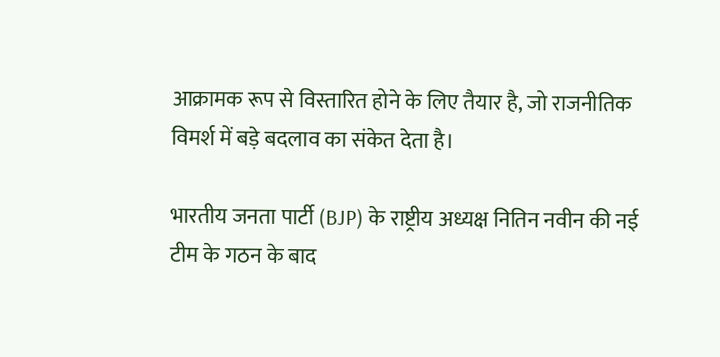आक्रामक रूप से विस्तारित होने के लिए तैयार है, जो राजनीतिक विमर्श में बड़े बदलाव का संकेत देता है।

भारतीय जनता पार्टी (BJP) के राष्ट्रीय अध्यक्ष नितिन नवीन की नई टीम के गठन के बाद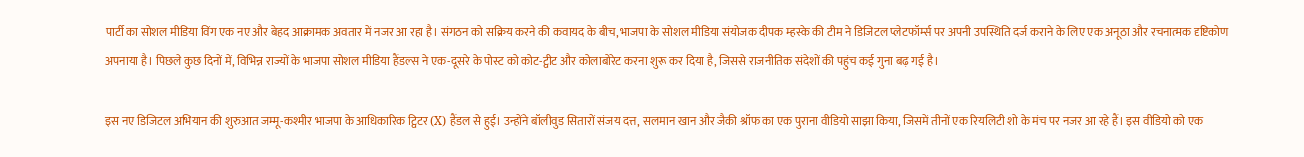पार्टी का सोशल मीडिया विंग एक नए और बेहद आक्रामक अवतार में नजर आ रहा है। संगठन को सक्रिय करने की कवायद के बीच, भाजपा के सोशल मीडिया संयोजक दीपक म्हस्के की टीम ने डिजिटल प्लेटफॉर्म्स पर अपनी उपस्थिति दर्ज कराने के लिए एक अनूठा और रचनात्मक दृष्टिकोण अपनाया है। पिछले कुछ दिनों में, विभिन्न राज्यों के भाजपा सोशल मीडिया हैंडल्स ने एक-दूसरे के पोस्ट को कोट-ट्वीट और कोलाबोरेट करना शुरू कर दिया है, जिससे राजनीतिक संदेशों की पहुंच कई गुना बढ़ गई है।

इस नए डिजिटल अभियान की शुरुआत जम्मू-कश्मीर भाजपा के आधिकारिक ट्विटर (X) हैंडल से हुई। उन्होंने बॉलीवुड सितारों संजय दत्त, सलमान खान और जैकी श्रॉफ का एक पुराना वीडियो साझा किया, जिसमें तीनों एक रियलिटी शो के मंच पर नजर आ रहे हैं। इस वीडियो को एक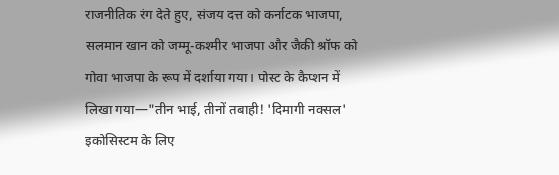राजनीतिक रंग देते हुए, संजय दत्त को कर्नाटक भाजपा, सलमान खान को जम्मू-कश्मीर भाजपा और जैकी श्रॉफ को गोवा भाजपा के रूप में दर्शाया गया। पोस्ट के कैप्शन में लिखा गया—"तीन भाई, तीनों तबाही! 'दिमागी नक्सल' इकोसिस्टम के लिए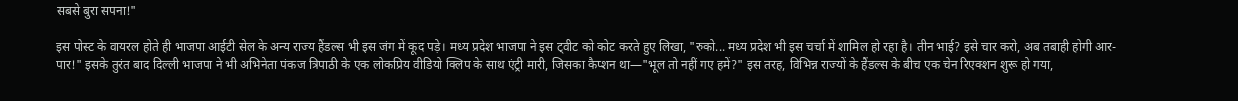सबसे बुरा सपना!"

इस पोस्ट के वायरल होते ही भाजपा आईटी सेल के अन्य राज्य हैंडल्स भी इस जंग में कूद पड़े। मध्य प्रदेश भाजपा ने इस ट्वीट को कोट करते हुए लिखा, "रुको... मध्य प्रदेश भी इस चर्चा में शामिल हो रहा है। तीन भाई? इसे चार करो, अब तबाही होगी आर-पार!" इसके तुरंत बाद दिल्ली भाजपा ने भी अभिनेता पंकज त्रिपाठी के एक लोकप्रिय वीडियो क्लिप के साथ एंट्री मारी, जिसका कैप्शन था—"भूल तो नहीं गए हमें?" इस तरह, विभिन्न राज्यों के हैंडल्स के बीच एक चेन रिएक्शन शुरू हो गया,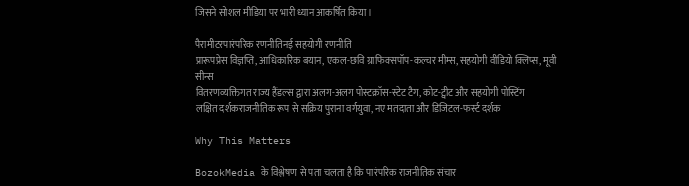जिसने सोशल मीडिया पर भारी ध्यान आकर्षित किया।

पैरामीटरपारंपरिक रणनीतिनई सहयोगी रणनीति
प्रारूपप्रेस विज्ञप्ति, आधिकारिक बयान, एकल-छवि ग्राफिक्सपॉप-कल्चर मीम्स, सहयोगी वीडियो क्लिप्स, मूवी सीन्स
वितरणव्यक्तिगत राज्य हैंडल्स द्वारा अलग-अलग पोस्टक्रॉस-स्टेट टैग, कोट-ट्वीट और सहयोगी पोस्टिंग
लक्षित दर्शकराजनीतिक रूप से सक्रिय पुराना वर्गयुवा, नए मतदाता और डिजिटल-फर्स्ट दर्शक

Why This Matters

BozokMedia के विश्लेषण से पता चलता है कि पारंपरिक राजनीतिक संचार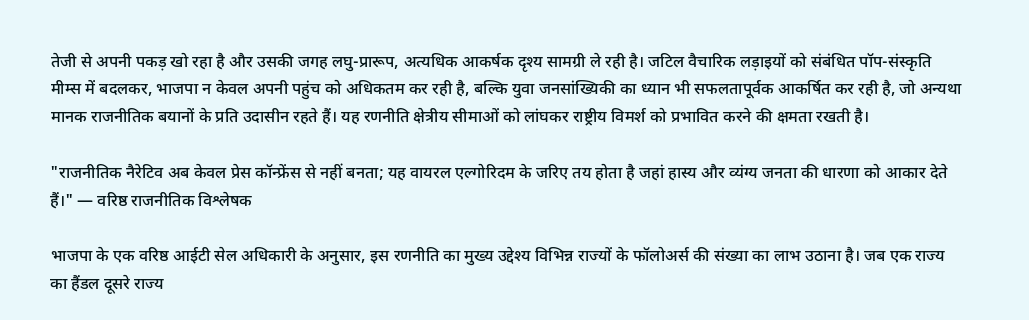तेजी से अपनी पकड़ खो रहा है और उसकी जगह लघु-प्रारूप, अत्यधिक आकर्षक दृश्य सामग्री ले रही है। जटिल वैचारिक लड़ाइयों को संबंधित पॉप-संस्कृति मीम्स में बदलकर, भाजपा न केवल अपनी पहुंच को अधिकतम कर रही है, बल्कि युवा जनसांख्यिकी का ध्यान भी सफलतापूर्वक आकर्षित कर रही है, जो अन्यथा मानक राजनीतिक बयानों के प्रति उदासीन रहते हैं। यह रणनीति क्षेत्रीय सीमाओं को लांघकर राष्ट्रीय विमर्श को प्रभावित करने की क्षमता रखती है।

"राजनीतिक नैरेटिव अब केवल प्रेस कॉन्फ्रेंस से नहीं बनता; यह वायरल एल्गोरिदम के जरिए तय होता है जहां हास्य और व्यंग्य जनता की धारणा को आकार देते हैं।" — वरिष्ठ राजनीतिक विश्लेषक

भाजपा के एक वरिष्ठ आईटी सेल अधिकारी के अनुसार, इस रणनीति का मुख्य उद्देश्य विभिन्न राज्यों के फॉलोअर्स की संख्या का लाभ उठाना है। जब एक राज्य का हैंडल दूसरे राज्य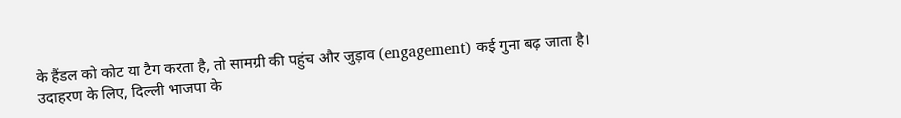के हैंडल को कोट या टैग करता है, तो सामग्री की पहुंच और जुड़ाव (engagement) कई गुना बढ़ जाता है। उदाहरण के लिए, दिल्ली भाजपा के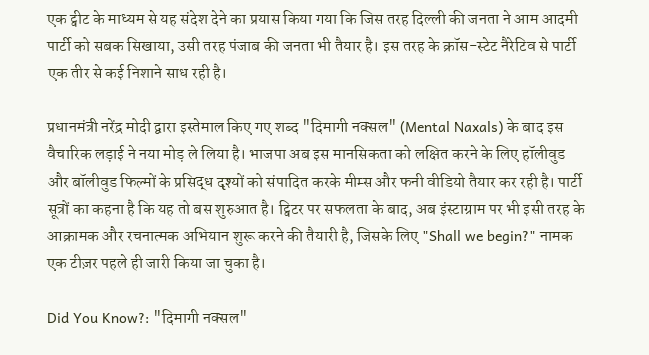एक ट्वीट के माध्यम से यह संदेश देने का प्रयास किया गया कि जिस तरह दिल्ली की जनता ने आम आदमी पार्टी को सबक सिखाया, उसी तरह पंजाब की जनता भी तैयार है। इस तरह के क्रॉस-स्टेट नैरेटिव से पार्टी एक तीर से कई निशाने साध रही है।

प्रधानमंत्री नरेंद्र मोदी द्वारा इस्तेमाल किए गए शब्द "दिमागी नक्सल" (Mental Naxals) के बाद इस वैचारिक लड़ाई ने नया मोड़ ले लिया है। भाजपा अब इस मानसिकता को लक्षित करने के लिए हॉलीवुड और बॉलीवुड फिल्मों के प्रसिद्ध दृश्यों को संपादित करके मीम्स और फनी वीडियो तैयार कर रही है। पार्टी सूत्रों का कहना है कि यह तो बस शुरुआत है। ट्विटर पर सफलता के बाद, अब इंस्टाग्राम पर भी इसी तरह के आक्रामक और रचनात्मक अभियान शुरू करने की तैयारी है, जिसके लिए "Shall we begin?" नामक एक टीज़र पहले ही जारी किया जा चुका है।

Did You Know?: "दिमागी नक्सल"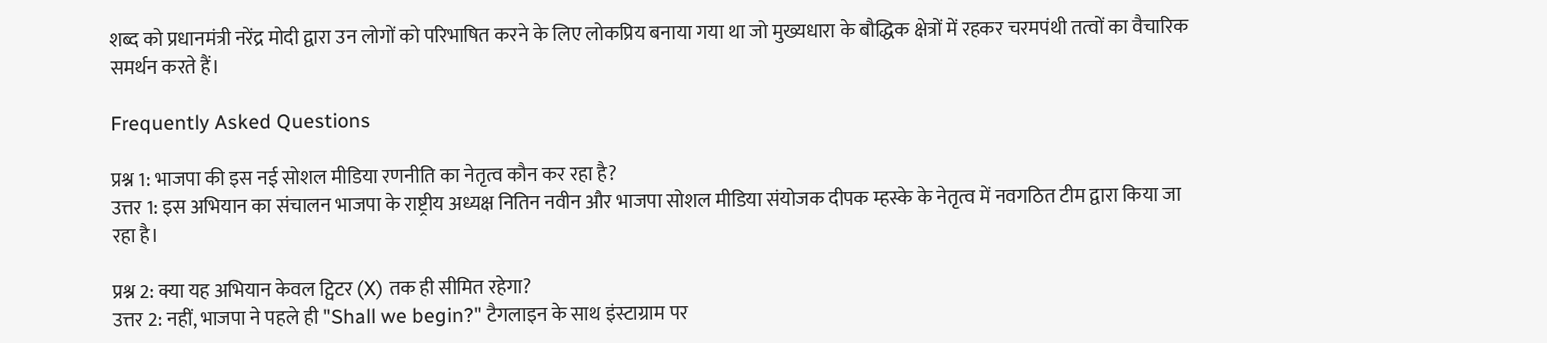शब्द को प्रधानमंत्री नरेंद्र मोदी द्वारा उन लोगों को परिभाषित करने के लिए लोकप्रिय बनाया गया था जो मुख्यधारा के बौद्धिक क्षेत्रों में रहकर चरमपंथी तत्वों का वैचारिक समर्थन करते हैं।

Frequently Asked Questions

प्रश्न 1: भाजपा की इस नई सोशल मीडिया रणनीति का नेतृत्व कौन कर रहा है?
उत्तर 1: इस अभियान का संचालन भाजपा के राष्ट्रीय अध्यक्ष नितिन नवीन और भाजपा सोशल मीडिया संयोजक दीपक म्हस्के के नेतृत्व में नवगठित टीम द्वारा किया जा रहा है।

प्रश्न 2: क्या यह अभियान केवल ट्विटर (X) तक ही सीमित रहेगा?
उत्तर 2: नहीं, भाजपा ने पहले ही "Shall we begin?" टैगलाइन के साथ इंस्टाग्राम पर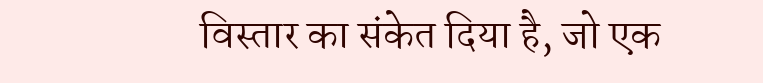विस्तार का संकेत दिया है, जो एक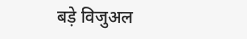बड़े विजुअल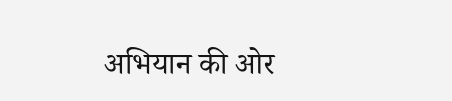अभियान की ओर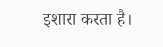इशारा करता है।